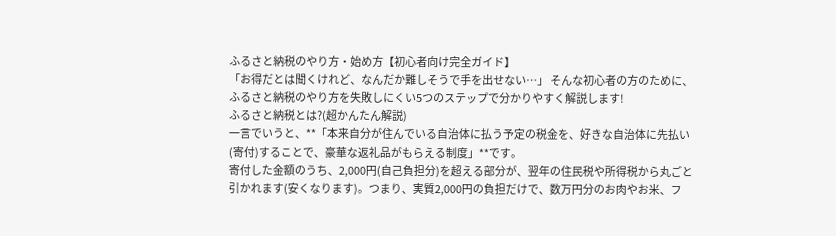ふるさと納税のやり方・始め方【初心者向け完全ガイド】
「お得だとは聞くけれど、なんだか難しそうで手を出せない…」 そんな初心者の方のために、ふるさと納税のやり方を失敗しにくい5つのステップで分かりやすく解説します!
ふるさと納税とは?(超かんたん解説)
一言でいうと、**「本来自分が住んでいる自治体に払う予定の税金を、好きな自治体に先払い(寄付)することで、豪華な返礼品がもらえる制度」**です。
寄付した金額のうち、2,000円(自己負担分)を超える部分が、翌年の住民税や所得税から丸ごと引かれます(安くなります)。つまり、実質2,000円の負担だけで、数万円分のお肉やお米、フ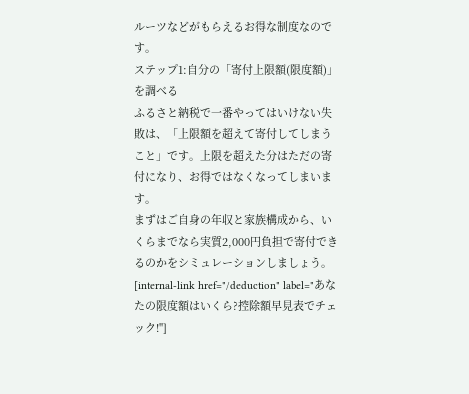ルーツなどがもらえるお得な制度なのです。
ステップ1:自分の「寄付上限額(限度額)」を調べる
ふるさと納税で一番やってはいけない失敗は、「上限額を超えて寄付してしまうこと」です。上限を超えた分はただの寄付になり、お得ではなくなってしまいます。
まずはご自身の年収と家族構成から、いくらまでなら実質2,000円負担で寄付できるのかをシミュレーションしましょう。
[internal-link href="/deduction" label="あなたの限度額はいくら?控除額早見表でチェック!"]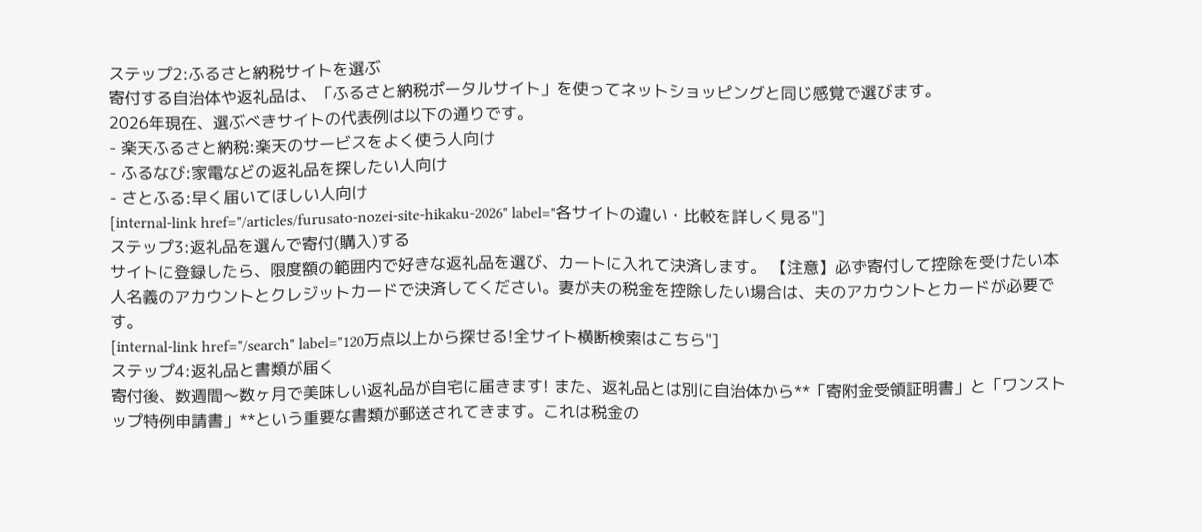ステップ2:ふるさと納税サイトを選ぶ
寄付する自治体や返礼品は、「ふるさと納税ポータルサイト」を使ってネットショッピングと同じ感覚で選びます。
2026年現在、選ぶべきサイトの代表例は以下の通りです。
- 楽天ふるさと納税:楽天のサービスをよく使う人向け
- ふるなび:家電などの返礼品を探したい人向け
- さとふる:早く届いてほしい人向け
[internal-link href="/articles/furusato-nozei-site-hikaku-2026" label="各サイトの違い・比較を詳しく見る"]
ステップ3:返礼品を選んで寄付(購入)する
サイトに登録したら、限度額の範囲内で好きな返礼品を選び、カートに入れて決済します。 【注意】必ず寄付して控除を受けたい本人名義のアカウントとクレジットカードで決済してください。妻が夫の税金を控除したい場合は、夫のアカウントとカードが必要です。
[internal-link href="/search" label="120万点以上から探せる!全サイト横断検索はこちら"]
ステップ4:返礼品と書類が届く
寄付後、数週間〜数ヶ月で美味しい返礼品が自宅に届きます! また、返礼品とは別に自治体から**「寄附金受領証明書」と「ワンストップ特例申請書」**という重要な書類が郵送されてきます。これは税金の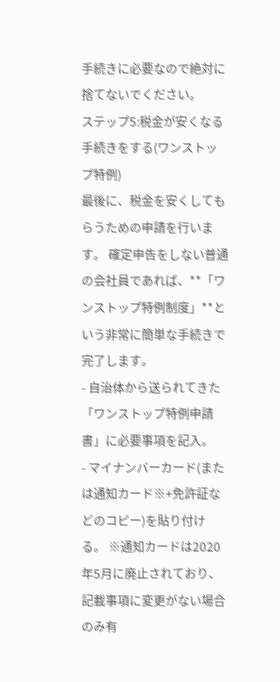手続きに必要なので絶対に捨てないでください。
ステップ5:税金が安くなる手続きをする(ワンストップ特例)
最後に、税金を安くしてもらうための申請を行います。 確定申告をしない普通の会社員であれば、**「ワンストップ特例制度」**という非常に簡単な手続きで完了します。
- 自治体から送られてきた「ワンストップ特例申請書」に必要事項を記入。
- マイナンバーカード(または通知カード※+免許証などのコピー)を貼り付ける。 ※通知カードは2020年5月に廃止されており、記載事項に変更がない場合のみ有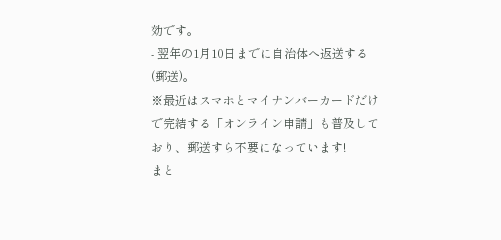効です。
- 翌年の1月10日までに自治体へ返送する(郵送)。
※最近はスマホとマイナンバーカードだけで完結する「オンライン申請」も普及しており、郵送すら不要になっています!
まと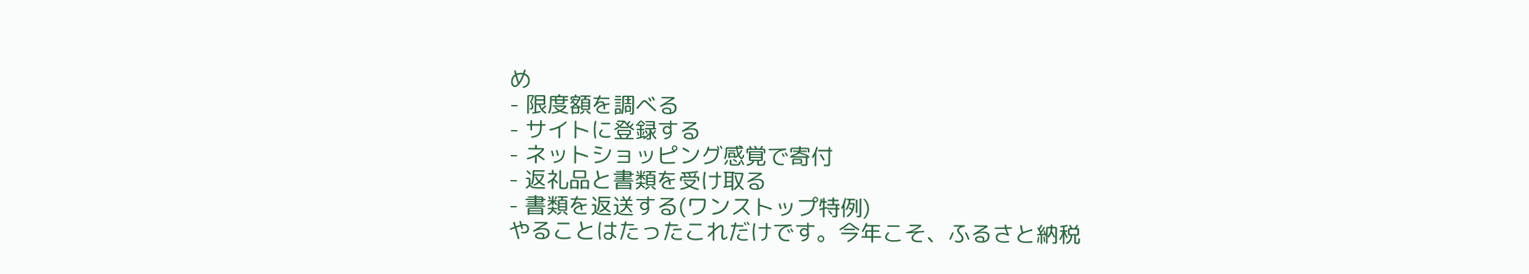め
- 限度額を調べる
- サイトに登録する
- ネットショッピング感覚で寄付
- 返礼品と書類を受け取る
- 書類を返送する(ワンストップ特例)
やることはたったこれだけです。今年こそ、ふるさと納税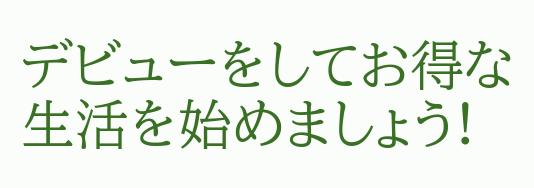デビューをしてお得な生活を始めましょう!